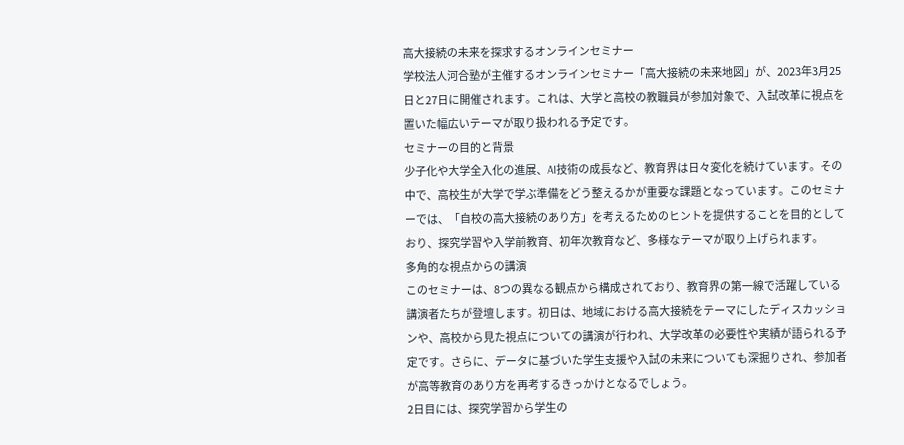高大接続の未来を探求するオンラインセミナー
学校法人河合塾が主催するオンラインセミナー「高大接続の未来地図」が、2023年3月25日と27日に開催されます。これは、大学と高校の教職員が参加対象で、入試改革に視点を置いた幅広いテーマが取り扱われる予定です。
セミナーの目的と背景
少子化や大学全入化の進展、AI技術の成長など、教育界は日々変化を続けています。その中で、高校生が大学で学ぶ準備をどう整えるかが重要な課題となっています。このセミナーでは、「自校の高大接続のあり方」を考えるためのヒントを提供することを目的としており、探究学習や入学前教育、初年次教育など、多様なテーマが取り上げられます。
多角的な視点からの講演
このセミナーは、8つの異なる観点から構成されており、教育界の第一線で活躍している講演者たちが登壇します。初日は、地域における高大接続をテーマにしたディスカッションや、高校から見た視点についての講演が行われ、大学改革の必要性や実績が語られる予定です。さらに、データに基づいた学生支援や入試の未来についても深掘りされ、参加者が高等教育のあり方を再考するきっかけとなるでしょう。
2日目には、探究学習から学生の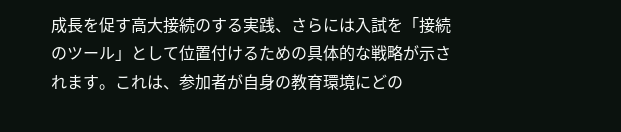成長を促す高大接続のする実践、さらには入試を「接続のツール」として位置付けるための具体的な戦略が示されます。これは、参加者が自身の教育環境にどの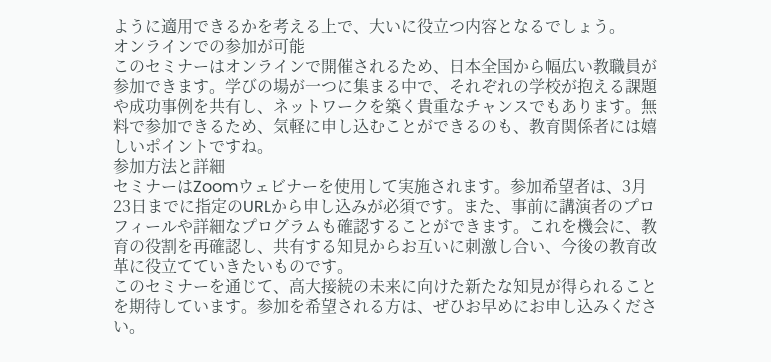ように適用できるかを考える上で、大いに役立つ内容となるでしょう。
オンラインでの参加が可能
このセミナーはオンラインで開催されるため、日本全国から幅広い教職員が参加できます。学びの場が一つに集まる中で、それぞれの学校が抱える課題や成功事例を共有し、ネットワークを築く貴重なチャンスでもあります。無料で参加できるため、気軽に申し込むことができるのも、教育関係者には嬉しいポイントですね。
参加方法と詳細
セミナーはZoomウェビナーを使用して実施されます。参加希望者は、3月23日までに指定のURLから申し込みが必須です。また、事前に講演者のプロフィールや詳細なプログラムも確認することができます。これを機会に、教育の役割を再確認し、共有する知見からお互いに刺激し合い、今後の教育改革に役立てていきたいものです。
このセミナーを通じて、高大接続の未来に向けた新たな知見が得られることを期待しています。参加を希望される方は、ぜひお早めにお申し込みください。